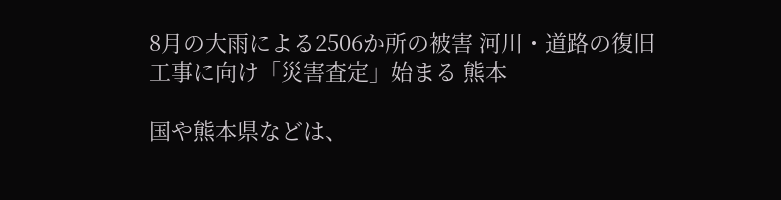8月の大雨による2506か所の被害 河川・道路の復旧工事に向け「災害査定」始まる 熊本

国や熊本県などは、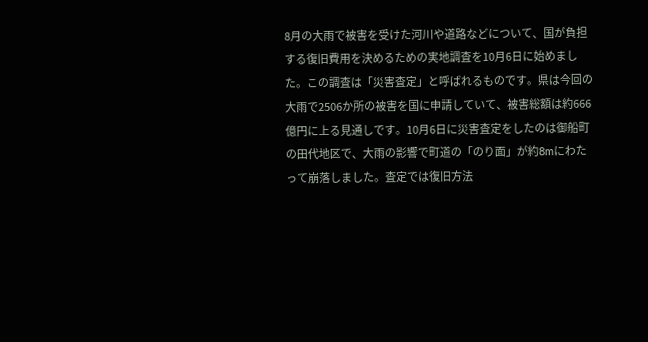8月の大雨で被害を受けた河川や道路などについて、国が負担する復旧費用を決めるための実地調査を10月6日に始めました。この調査は「災害査定」と呼ばれるものです。県は今回の大雨で2506か所の被害を国に申請していて、被害総額は約666億円に上る見通しです。10月6日に災害査定をしたのは御船町の田代地区で、大雨の影響で町道の「のり面」が約8mにわたって崩落しました。査定では復旧方法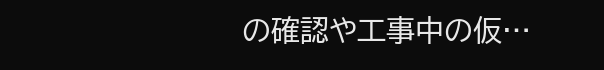の確認や工事中の仮…